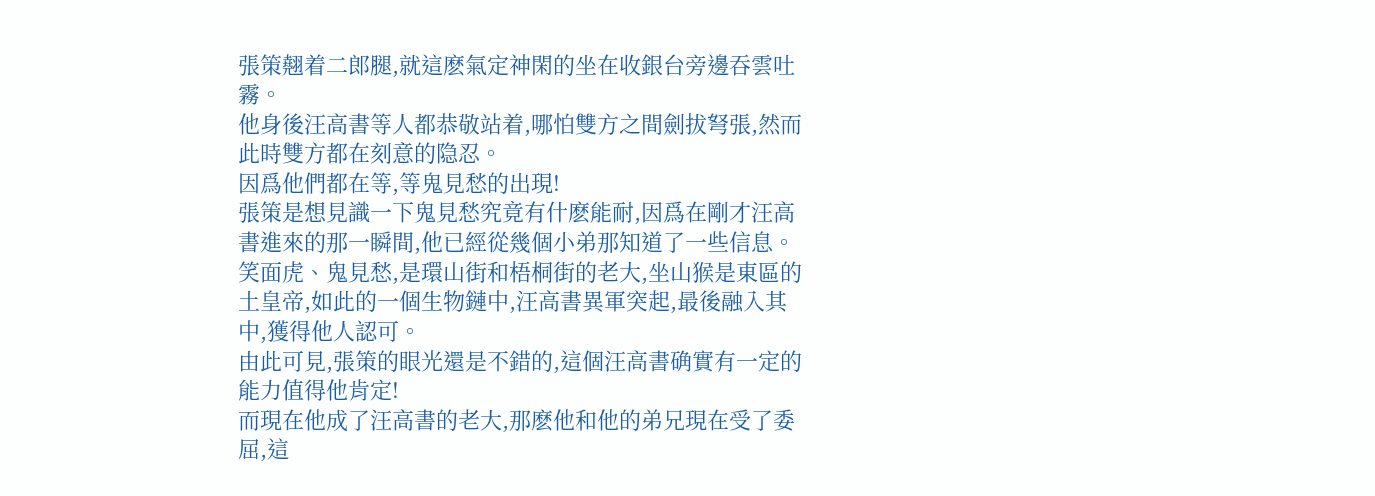張策翹着二郎腿,就這麽氣定神閑的坐在收銀台旁邊吞雲吐霧。
他身後汪高書等人都恭敬站着,哪怕雙方之間劍拔弩張,然而此時雙方都在刻意的隐忍。
因爲他們都在等,等鬼見愁的出現!
張策是想見識一下鬼見愁究竟有什麽能耐,因爲在剛才汪高書進來的那一瞬間,他已經從幾個小弟那知道了一些信息。
笑面虎、鬼見愁,是環山街和梧桐街的老大,坐山猴是東區的土皇帝,如此的一個生物鏈中,汪高書異軍突起,最後融入其中,獲得他人認可。
由此可見,張策的眼光還是不錯的,這個汪高書确實有一定的能力值得他肯定!
而現在他成了汪高書的老大,那麽他和他的弟兄現在受了委屈,這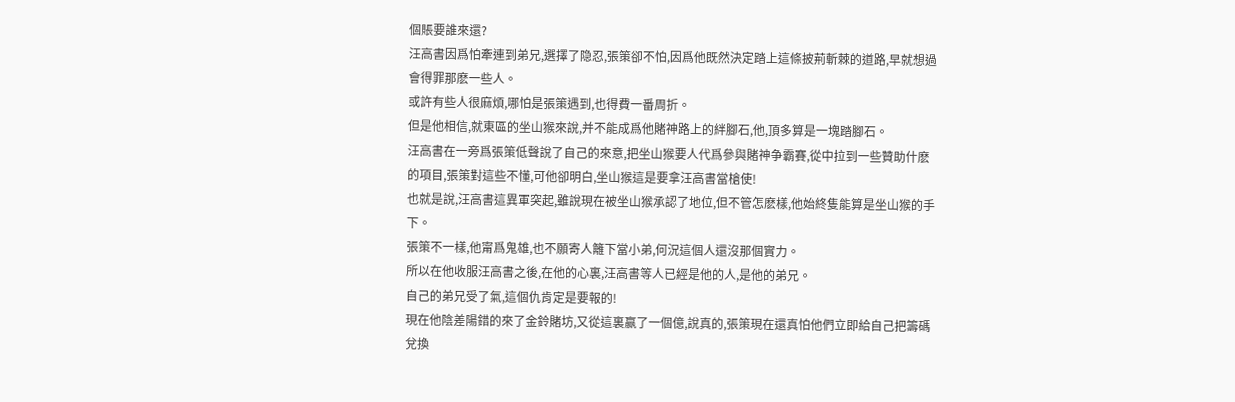個賬要誰來還?
汪高書因爲怕牽連到弟兄,選擇了隐忍,張策卻不怕,因爲他既然決定踏上這條披荊斬棘的道路,早就想過會得罪那麽一些人。
或許有些人很麻煩,哪怕是張策遇到,也得費一番周折。
但是他相信,就東區的坐山猴來說,并不能成爲他賭神路上的絆腳石,他,頂多算是一塊踏腳石。
汪高書在一旁爲張策低聲說了自己的來意,把坐山猴要人代爲參與賭神争霸賽,從中拉到一些贊助什麽的項目,張策對這些不懂,可他卻明白,坐山猴這是要拿汪高書當槍使!
也就是說,汪高書這異軍突起,雖說現在被坐山猴承認了地位,但不管怎麽樣,他始終隻能算是坐山猴的手下。
張策不一樣,他甯爲鬼雄,也不願寄人籬下當小弟,何況這個人還沒那個實力。
所以在他收服汪高書之後,在他的心裏,汪高書等人已經是他的人,是他的弟兄。
自己的弟兄受了氣,這個仇肯定是要報的!
現在他陰差陽錯的來了金鈴賭坊,又從這裏赢了一個億,說真的,張策現在還真怕他們立即給自己把籌碼兌換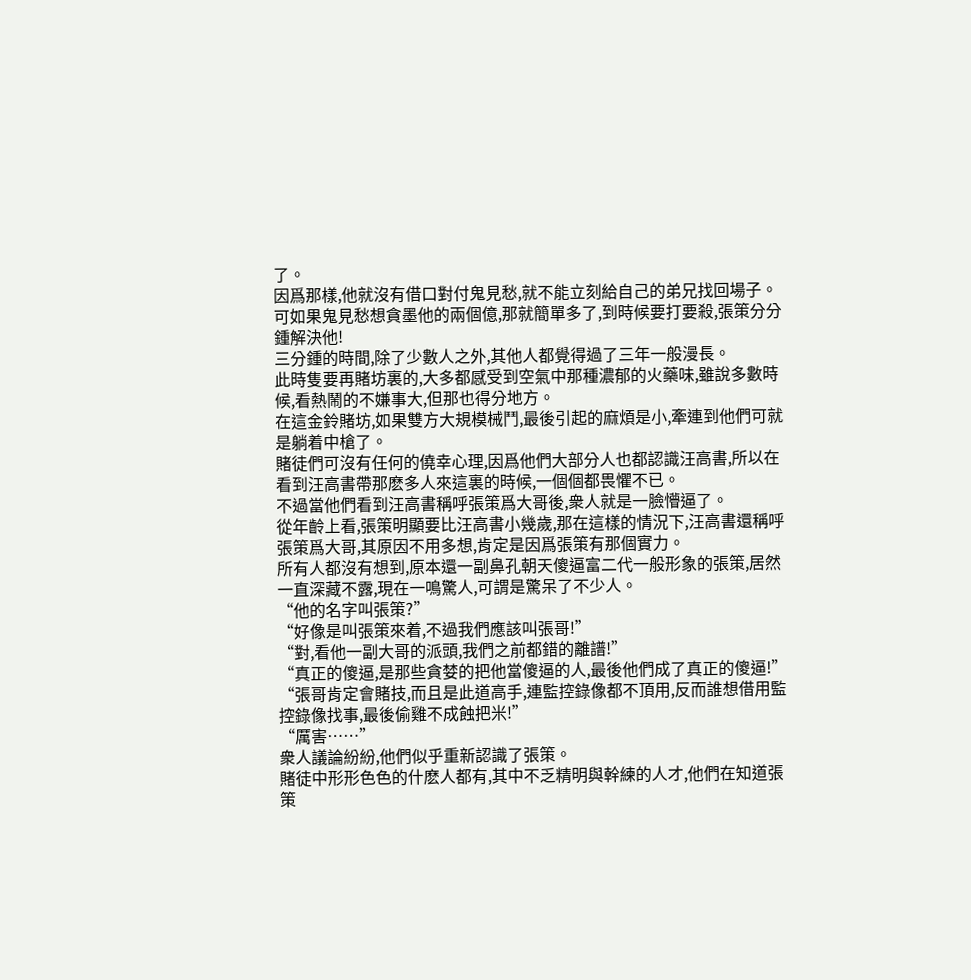了。
因爲那樣,他就沒有借口對付鬼見愁,就不能立刻給自己的弟兄找回場子。
可如果鬼見愁想貪墨他的兩個億,那就簡單多了,到時候要打要殺,張策分分鍾解決他!
三分鍾的時間,除了少數人之外,其他人都覺得過了三年一般漫長。
此時隻要再賭坊裏的,大多都感受到空氣中那種濃郁的火藥味,雖說多數時候,看熱鬧的不嫌事大,但那也得分地方。
在這金鈴賭坊,如果雙方大規模械鬥,最後引起的麻煩是小,牽連到他們可就是躺着中槍了。
賭徒們可沒有任何的僥幸心理,因爲他們大部分人也都認識汪高書,所以在看到汪高書帶那麽多人來這裏的時候,一個個都畏懼不已。
不過當他們看到汪高書稱呼張策爲大哥後,衆人就是一臉懵逼了。
從年齡上看,張策明顯要比汪高書小幾歲,那在這樣的情況下,汪高書還稱呼張策爲大哥,其原因不用多想,肯定是因爲張策有那個實力。
所有人都沒有想到,原本還一副鼻孔朝天傻逼富二代一般形象的張策,居然一直深藏不露,現在一鳴驚人,可謂是驚呆了不少人。
“他的名字叫張策?”
“好像是叫張策來着,不過我們應該叫張哥!”
“對,看他一副大哥的派頭,我們之前都錯的離譜!”
“真正的傻逼,是那些貪婪的把他當傻逼的人,最後他們成了真正的傻逼!”
“張哥肯定會賭技,而且是此道高手,連監控錄像都不頂用,反而誰想借用監控錄像找事,最後偷雞不成蝕把米!”
“厲害……”
衆人議論紛紛,他們似乎重新認識了張策。
賭徒中形形色色的什麽人都有,其中不乏精明與幹練的人才,他們在知道張策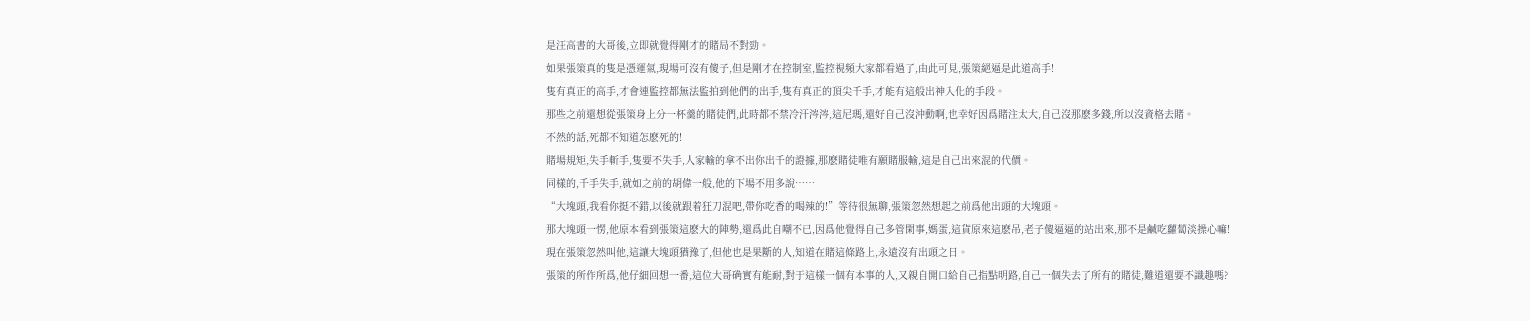是汪高書的大哥後,立即就覺得剛才的賭局不對勁。
如果張策真的隻是憑運氣,現場可沒有傻子,但是剛才在控制室,監控視頻大家都看過了,由此可見,張策絕逼是此道高手!
隻有真正的高手,才會連監控都無法監拍到他們的出手,隻有真正的頂尖千手,才能有這般出神入化的手段。
那些之前還想從張策身上分一杯羹的賭徒們,此時都不禁冷汗涔涔,這尼瑪,還好自己沒沖動啊,也幸好因爲賭注太大,自己沒那麽多錢,所以沒資格去賭。
不然的話,死都不知道怎麽死的!
賭場規矩,失手斬手,隻要不失手,人家輸的拿不出你出千的證據,那麽賭徒唯有願賭服輸,這是自己出來混的代價。
同樣的,千手失手,就如之前的胡偉一般,他的下場不用多說……
“大塊頭,我看你挺不錯,以後就跟着狂刀混吧,帶你吃香的喝辣的!”等待很無聊,張策忽然想起之前爲他出頭的大塊頭。
那大塊頭一愣,他原本看到張策這麽大的陣勢,還爲此自嘲不已,因爲他覺得自己多管閑事,媽蛋,這貨原來這麽吊,老子傻逼逼的站出來,那不是鹹吃蘿蔔淡操心嘛!
現在張策忽然叫他,這讓大塊頭猶豫了,但他也是果斷的人,知道在賭這條路上,永遠沒有出頭之日。
張策的所作所爲,他仔細回想一番,這位大哥确實有能耐,對于這樣一個有本事的人,又親自開口給自己指點明路,自己一個失去了所有的賭徒,難道還要不識趣嗎?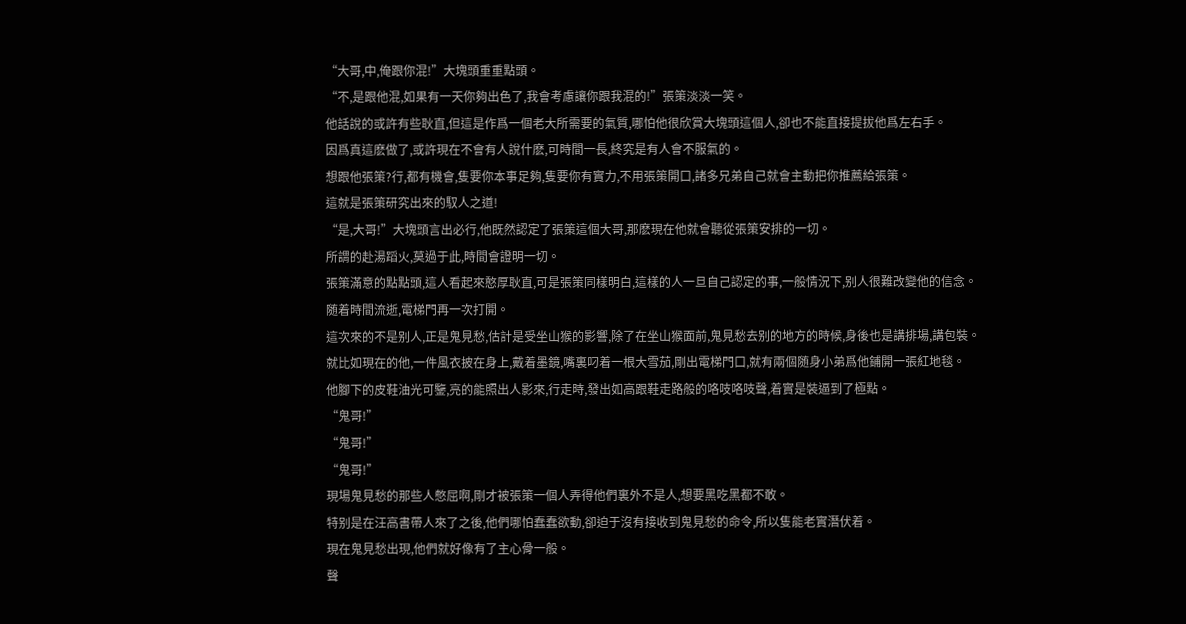“大哥,中,俺跟你混!”大塊頭重重點頭。
“不,是跟他混,如果有一天你夠出色了,我會考慮讓你跟我混的!”張策淡淡一笑。
他話說的或許有些耿直,但這是作爲一個老大所需要的氣質,哪怕他很欣賞大塊頭這個人,卻也不能直接提拔他爲左右手。
因爲真這麽做了,或許現在不會有人說什麽,可時間一長,終究是有人會不服氣的。
想跟他張策?行,都有機會,隻要你本事足夠,隻要你有實力,不用張策開口,諸多兄弟自己就會主動把你推薦給張策。
這就是張策研究出來的馭人之道!
“是,大哥!”大塊頭言出必行,他既然認定了張策這個大哥,那麽現在他就會聽從張策安排的一切。
所謂的赴湯蹈火,莫過于此,時間會證明一切。
張策滿意的點點頭,這人看起來憨厚耿直,可是張策同樣明白,這樣的人一旦自己認定的事,一般情況下,别人很難改變他的信念。
随着時間流逝,電梯門再一次打開。
這次來的不是别人,正是鬼見愁,估計是受坐山猴的影響,除了在坐山猴面前,鬼見愁去别的地方的時候,身後也是講排場,講包裝。
就比如現在的他,一件風衣披在身上,戴着墨鏡,嘴裏叼着一根大雪茄,剛出電梯門口,就有兩個随身小弟爲他鋪開一張紅地毯。
他腳下的皮鞋油光可鑒,亮的能照出人影來,行走時,發出如高跟鞋走路般的咯吱咯吱聲,着實是裝逼到了極點。
“鬼哥!”
“鬼哥!”
“鬼哥!”
現場鬼見愁的那些人憋屈啊,剛才被張策一個人弄得他們裏外不是人,想要黑吃黑都不敢。
特别是在汪高書帶人來了之後,他們哪怕蠢蠢欲動,卻迫于沒有接收到鬼見愁的命令,所以隻能老實潛伏着。
現在鬼見愁出現,他們就好像有了主心骨一般。
聲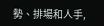勢、排場和人手,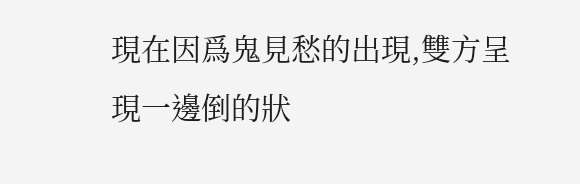現在因爲鬼見愁的出現,雙方呈現一邊倒的狀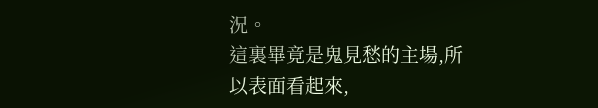況。
這裏畢竟是鬼見愁的主場,所以表面看起來,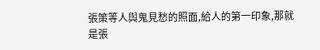張策等人與鬼見愁的照面,給人的第一印象,那就是張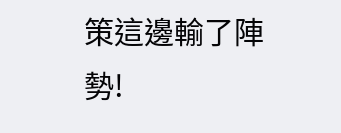策這邊輸了陣勢!